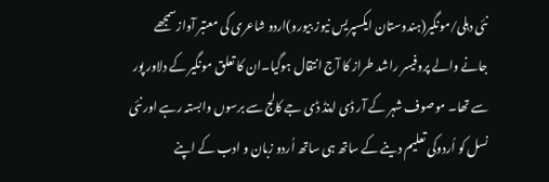نئی دہلی/مونگیر(ہندوستان ایکسپریس نیوز بیورو)اردو شاعری کی معتبر آوازسمجھے جانے والے پروفیسر راشد طراز کا آج انتقال ہوگیا۔ان کا تعلق مونگیر کے دلاور پور سے تھا۔ موصوف شہر کے آر ڈی اینڈ ڈی جے کالج سے برسوں وابستہ رہے اور نئی نسل کو اُردوکی تعلیم دینے کے ساتھ ہی ساتھ اُردو زبان و ادب کے اپنے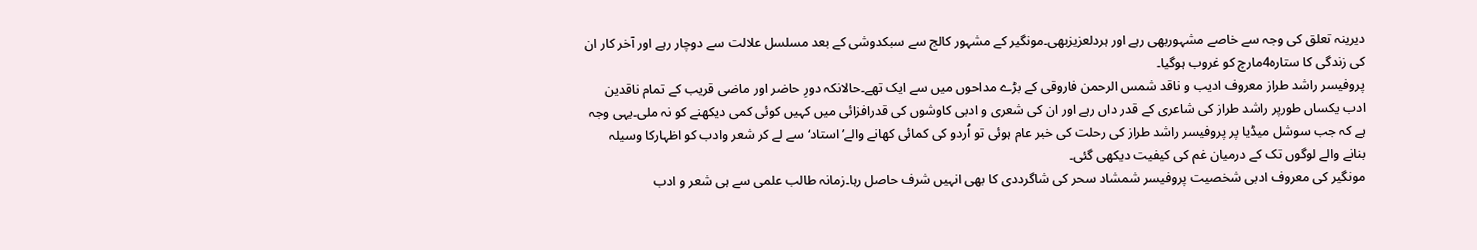دیرینہ تعلق کی وجہ سے خاصے مشہوربھی رہے اور ہردلعزیزبھی۔مونگیر کے مشہور کالج سے سبکدوشی کے بعد مسلسل علالت سے دوچار رہے اور آخر کار ان کی زندگی کا ستارہ4مارچ کو غروب ہوگیا۔
پروفیسر راشد طراز معروف ادیب و ناقد شمس الرحمن فاروقی کے بڑے مداحوں میں سے ایک تھے۔حالانکہ دورِ حاضر اور ماضی قریب کے تمام ناقدین ادب یکساں طورپر راشد طراز کی شاعری کے قدر داں رہے اور ان کی شعری و ادبی کاوشوں کی قدرافزائی میں کہیں کوئی کمی دیکھنے کو نہ ملی۔یہی وجہ ہے کہ جب سوشل میڈیا پر پروفیسر راشد طراز کی رحلت کی خبر عام ہوئی تو اُردو کی کمائی کھانے والے’استاد‘ سے لے کر شعر وادب کو اظہارکا وسیلہ بنانے والے لوگوں تک کے درمیان غم کی کیفیت دیکھی گئی۔
مونگیر کی معروف ادبی شخصیت پروفیسر شمشاد سحر کی شاگرددی کا بھی انہیں شرف حاصل رہا۔زمانہ طالب علمی سے ہی شعر و ادب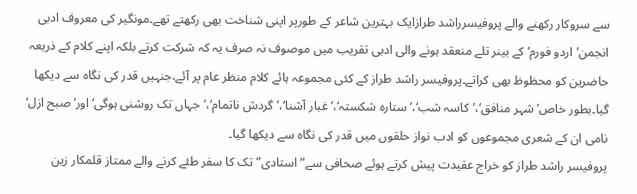سے سروکار رکھنے والے پروفیسرراشد طرازایک بہترین شاعر کے طورپر اپنی شناخت بھی رکھتے تھے۔مونگیر کی معروف ادبی انجمن’اردو فورم‘ کے بینر تلے منعقد ہونے والی ادبی تقریب میں موصوف نہ صرف یہ کہ شرکت کرتے بلکہ اپنے کلام کے ذریعہ حاضرین کو محظوظ بھی کراتے۔پروفیسر راشد طراز کے کئی مجموعہ ہائے کلام منظر عام پر آئے،جنہیں قدر کی نگاہ سے دیکھا گیا۔بطور خاص’شہر منافق‘،’کاسہ شب‘،’ستارہ شکستہ‘،’غبار آشنا‘،’گردش ناتمام‘،’جہاں تک روشنی ہوگی‘ اور’صبح ازل‘ نامی ان کے شعری مجموعوں کو ادب نواز حلقوں میں قدر کی نگاہ سے دیکھا گیا۔
پروفیسر راشد طراز کو خراج عقیدت پیش کرتے ہوئے صحافی سے”استادی” تک کا سفر طئے کرنے والے ممتاز قلمکار زین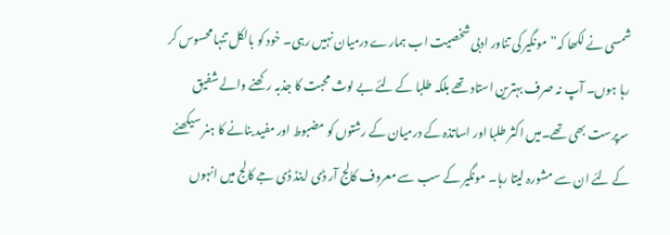شمسی نے لکھا کہ”مونگیر کی تناور ادبی شخصیت اب ہمارے درمیان نہیں رہی۔ خود کو بالکل تنہا محسوس کر رہا ہوں۔ آپ نہ صرف بہترین استاد تھے بلکہ طلبا کے لئے بے لوث محبت کا جذبہ رکھنے والے شفیق سرپرست بھی تھے۔میں اکثر طلبا اور اساتذہ کے درمیان کے رشتوں کو مضبوط اور مفید بنانے کا ہنر سیکھنے کے لئے ان سے مشورہ لیتا رہا۔ مونگیر کے سب سے معروف کالج آر ڈی اینڈ ڈی جے کالج میں انہوں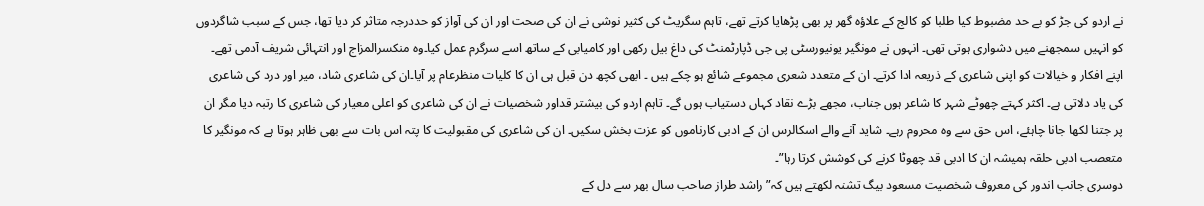نے اردو کی جڑ کو بے حد مضبوط کیا طلبا کو کالج کے علاؤہ گھر پر بھی پڑھایا کرتے تھے، تاہم سگریٹ کی کثیر نوشی نے ان کی صحت اور ان کی آواز کو حددرجہ متاثر کر دیا تھا، جس کے سبب شاگردوں کو انہیں سمجھنے میں دشواری ہوتی تھی۔ انہوں نے مونگیر یونیورسٹی پی جی ڈپارٹمنٹ کی داغ بیل رکھی اور کامیابی کے ساتھ اسے سرگرم عمل کیا۔وہ منکسرالمزاج اور انتہائی شریف آدمی تھے۔ اپنے افکار و خیالات کو اپنی شاعری کے ذریعہ ادا کرتے۔ ان کے متعدد شعری مجموعے شائع ہو چکے ہیں ۔ ابھی کچھ دن قبل ہی ان کا کلیات منظرعام پر آیا۔ان کی شاعری شاد، میر اور درد کی شاعری کی یاد دلاتی ہے۔ اکثر کہتے چھوٹے شہر کا شاعر ہوں جناب، مجھے بڑے نقاد کہاں دستیاب ہوں گے۔ تاہم اردو کی بیشتر قداور شخصیات نے ان کی شاعری کو اعلی معیار کی شاعری کا رتبہ دیا مگر ان پر جتنا لکھا جانا چاہئے، اس حق سے وہ محروم رہے۔ شاید آنے والے اسکالرس ان کے ادبی کارناموں کو عزت بخش سکیں۔ ان کی شاعری کی مقبولیت کا پتہ اس بات سے بھی ظاہر ہوتا ہے کہ مونگیر کا متعصب ادبی حلقہ ہمیشہ ان کا ادبی قد چھوٹا کرنے کی کوشش کرتا رہا”۔
دوسری جانب اندور کی معروف شخصیت مسعود بیگ تشنہ لکھتے ہیں کہ”راشد طراز صاحب سال بھر سے دل کے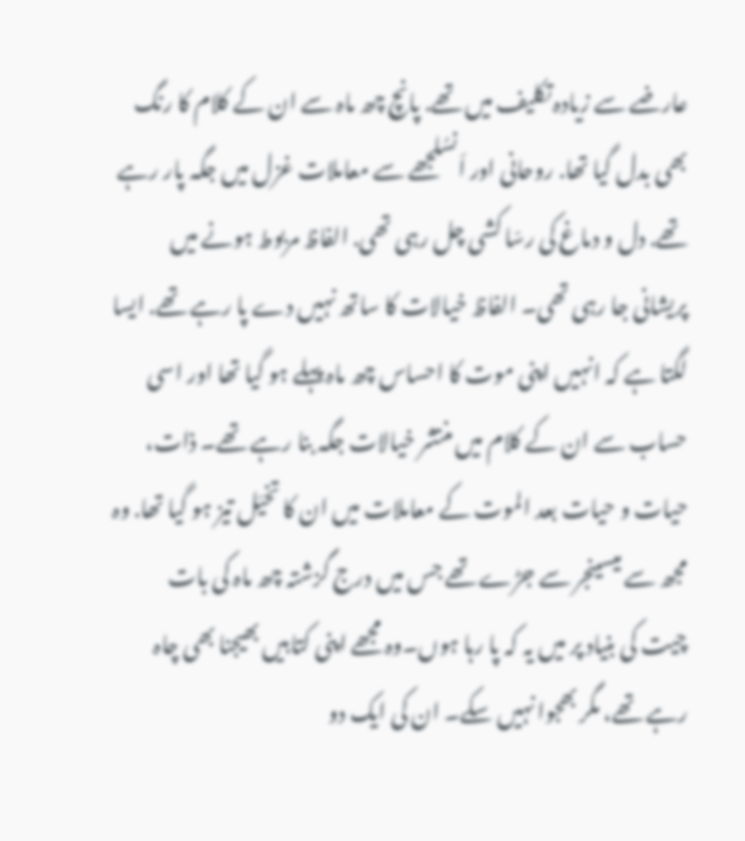عارضے سے زیادہ تکلیف میں تھے. پانچ چھ ماہ سے ان کے کلام کا رنگ بھی بدل گیا تھا. روحانی اور اَنسُلجھے سے معاملات غزل میں جگہ پار رہے تھے. دل و دماغ کی رسّا کشی چل رہی تھی. الفاظ مربوط ہونے میں پریشانی جا رہی تھی۔ الفاظ خیالات کا ساتھ نہیں دے پا رہے تھے. ایسا لگتا ہے کہ انہیں اپنی موت کا احساس چھ ماہ پہلے ہو گیا تھا اور اسی حساب سے ان کے کلام میں منتشر خیالات جگہ بنا رہے تھے۔ ذات، حیات و حیات بعد الموت کے معاملات میں ان کا تخیّل تیز ہو گیا تھا. وہ مجھ سے میسینجر سے جڑے تھے جس میں درج گزشتہ چھ ماہ کی بات چیت کی بنیاد پر میں یہ کہ پا رہا ہوں۔وہ مجھے اپنی کتابیں بھیجنا بھی چاہ رہے تھے، مگر بھجوا نہیں سکے۔ ان کی ایک دو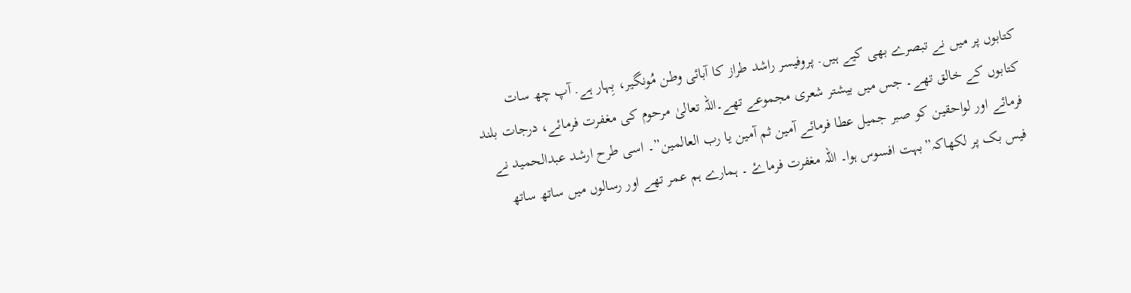کتابوں پر میں نے تبصرے بھی کیے ہیں. پروفیسر راشد طراز کا آبائی وطن مُونگیر، بِہار ہے. آپ چھ سات کتابوں کے خالق تھے۔ جس میں بیشتر شعری مجموعے تھے۔اللہ تعالیٰ مرحوم کی مغفرت فرمائے، درجات بلند فرمائے اور لواحقین کو صبر جمیل عطا فرمائے آمین ثم آمین یا رب العالمین”۔ اسی طرح ارشد عبدالحمید نے فیس بک پر لکھاکہ”بہت افسوس ہوا۔ اللہ مغفرت فرماۓ ۔ ہمارے ہم عمر تھے اور رسالوں میں ساتھ ساتھ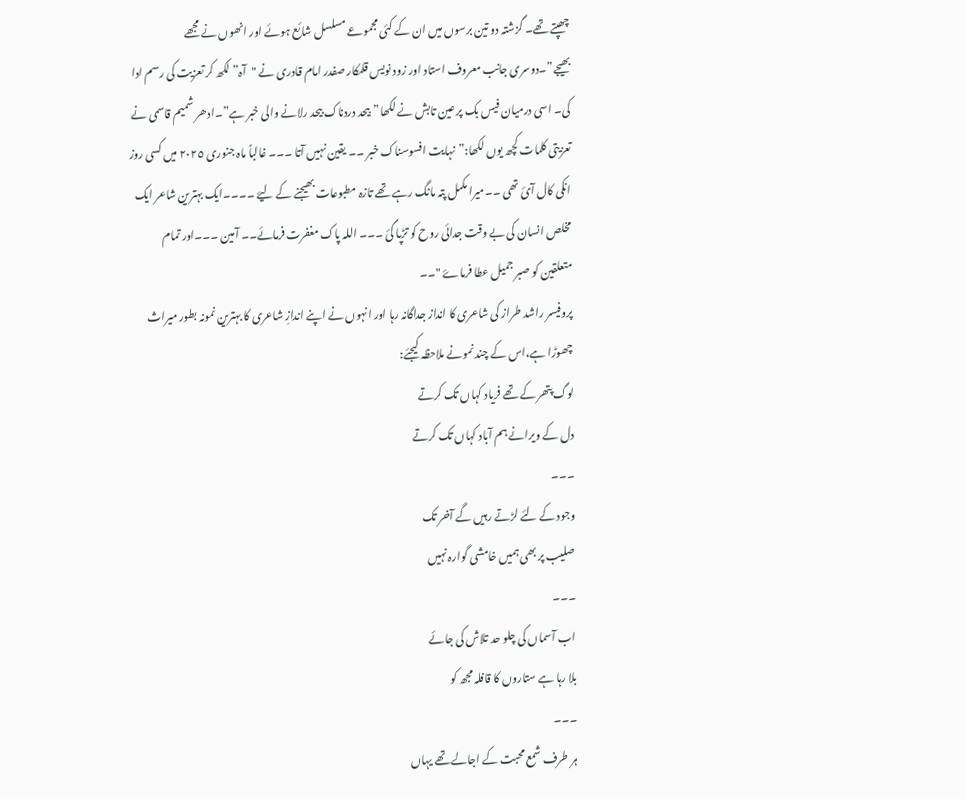چھپتے تھے۔ گزشتہ دو تین برسوں میں ان کے کئی مجموعے مسلسل شائع ہوئے اور انھوں نے مجھے بھیجے”۔دوسری جانب معروف استاد اور زود نویس قلمکار صفدر امام قادری نے "آہ” لکھ کر تعزیت کی رسم ادا کی۔ اسی درمیان فیس بک پر عین تابش نے لکھا”بیحد دردناک بیحد رلانے والی خبر ہے”۔ادھر شمیم قاسمی نے تعزیتی کلمات کچھ یوں لکھا:”نہایت افسوسناک خبر ۔۔ یقین نہیں آتا ۔۔۔ غالباً ماہ جنوری ٢٠٢٥ میں کسی روز انکی کال آئ تھی ۔۔میرا مکمل پتہ مانگ رہے تھے تازہ مطبوعات بھیجنے کے لیۓ ۔۔۔۔ایک بہترین شاعر ایک مخلص انسان کی بے وقت جدائی روح کو تڑپا گئ ۔۔۔ اللہ پاک مغفرت فرمائے۔۔ آمین ۔۔۔اور تمام متعلقین کو صبر جمیل عطا فرماۓ "۔۔
پروفیسر راشد طراز کی شاعری کا انداز جداگانہ رہا اور انہوں نے اپنے اندازِ شاعری کا بہترین نمونہ بطور میراث چھوڑا ہے،اس کے چند نمونے ملاحظہ کیجئے:
لوگ پتھر کے تھے فریاد کہاں تک کرتے
دل کے ویرانے ہم آباد کہاں تک کرتے
۔۔۔
وجود کے لئے لڑتے رہیں گے آخر تک
صلیب پر بھی ہمیں خامشی گوارہ نہیں
۔۔۔
اب آسماں کی چلو حد تلاش کی جائے
بلا رہا ہے ستاروں کا قافلہ مجھ کو
۔۔۔
ہر طرف شمع محبت کے اجالے تھے یہاں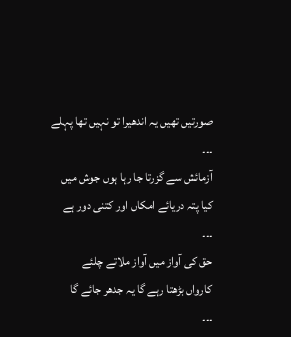صورتیں تھیں یہ اندھیرا تو نہیں تھا پہلے
۔۔۔
آزمائش سے گزرتا جا رہا ہوں جوش میں
کیا پتہ دریائے امکاں اور کتنی دور ہے
۔۔۔
حق کی آواز میں آواز ملاتے چلئے
کارواں بڑھتا رہے گا یہ جدھر جائے گا
۔۔۔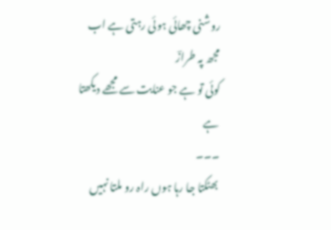روشنی چھائی ہوئی رہتی ہے اب مجھ پہ طرازؔ
کوئی تو ہے جو عنایت سے مجھے دیکھتا ہے
۔۔۔
بھٹکتا جا رہا ہوں راہ رو ملتا نہیں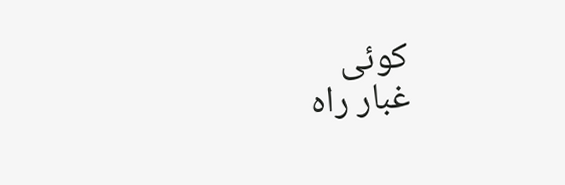کوئی
غبار راہ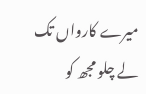میرے کارواں تک لے چلو مجھ کو